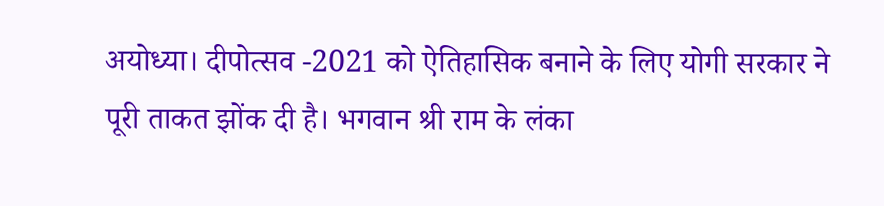अयोध्या। दीपोत्सव -2021 को ऐतिहासिक बनाने के लिए योगी सरकार ने पूरी ताकत झोंक दी है। भगवान श्री राम के लंका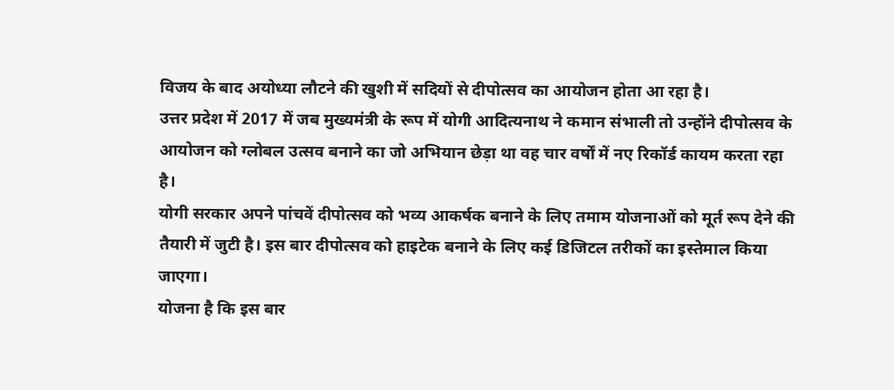विजय के बाद अयोध्या लौटने की खुशी में सदियों से दीपोत्सव का आयोजन होता आ रहा है।
उत्तर प्रदेश में 2017 में जब मुख्यमंत्री के रूप में योगी आदित्यनाथ ने कमान संभाली तो उन्होंने दीपोत्सव के आयोजन को ग्लोबल उत्सव बनाने का जो अभियान छेड़ा था वह चार वर्षों में नए रिकॉर्ड कायम करता रहा है।
योगी सरकार अपने पांचवें दीपोत्सव को भव्य आकर्षक बनाने के लिए तमाम योजनाओं को मूर्त रूप देने की तैयारी में जुटी है। इस बार दीपोत्सव को हाइटेक बनाने के लिए कई डिजिटल तरीकों का इस्तेमाल किया जाएगा।
योजना है कि इस बार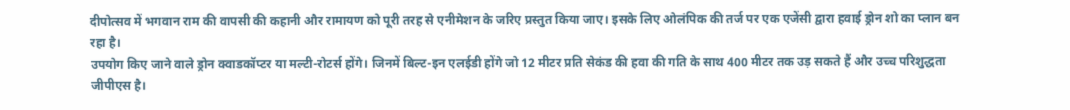दीपोत्सव में भगवान राम की वापसी की कहानी और रामायण को पूरी तरह से एनीमेशन के जरिए प्रस्तुत किया जाए। इसके लिए ओलंपिक की तर्ज पर एक एजेंसी द्वारा हवाई ड्रोन शो का प्लान बन रहा है।
उपयोग किए जाने वाले ड्रोन क्वाडकॉप्टर या मल्टी-रोटर्स होंगे। जिनमें बिल्ट-इन एलईडी होंगे जो 12 मीटर प्रति सेकंड की हवा की गति के साथ 400 मीटर तक उड़ सकते हैं और उच्च परिशुद्धता जीपीएस है।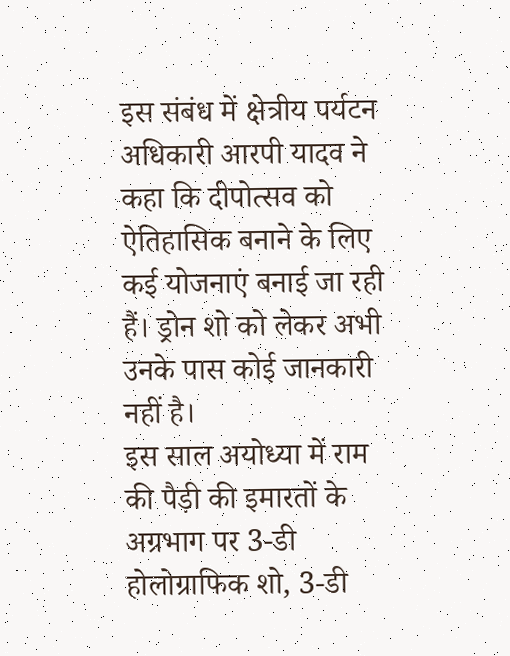इस संबंध में क्षेत्रीय पर्यटन अधिकारी आरपी यादव ने कहा कि दीपोत्सव को ऐतिहासिक बनाने के लिए कई योजनाएं बनाई जा रही हैं। ड्रोन शो को लेकर अभी उनके पास कोई जानकारी नहीं है।
इस साल अयोध्या में राम की पैड़ी की इमारतों के अग्रभाग पर 3-डी होलोग्राफिक शो, 3-डी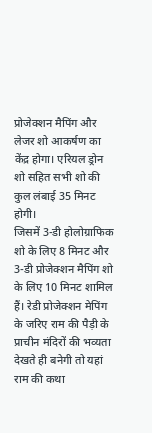प्रोजेक्शन मैपिंग और लेजर शो आकर्षण का केंद्र होगा। एरियल ड्रोन शो सहित सभी शो की कुल लंबाई 35 मिनट होगी।
जिसमें 3-डी होलोग्राफिक शो के लिए 8 मिनट और 3-डी प्रोजेक्शन मैपिंग शो के लिए 10 मिनट शामिल हैं। रेडी प्रोजेक्शन मेपिंग के जरिए राम की पैड़ी के प्राचीन मंदिरों की भव्यता देखते ही बनेगी तो यहां राम की कथा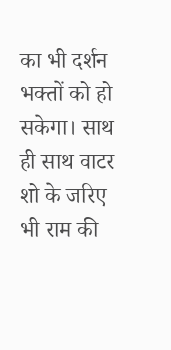का भी दर्शन भक्तों को हो सकेगा। साथ ही साथ वाटर शो के जरिए भी राम की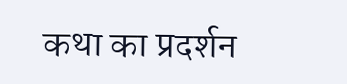कथा का प्रदर्शन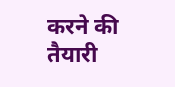करने की तैयारी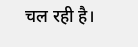चल रही है।